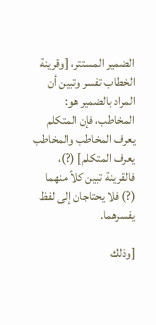الضمير المستتر، [وقرينة الخطاب تفسر وتبين أن المراد بالضمير هو: المخاطب، فإن المتكلم يعرف المخاطب والمخاطب يعرف المتكلم] (?)، فالقرينة تبين كلاً منهما (?) فلا يحتاجان إلى لفظ يفسرهما.

[وذلك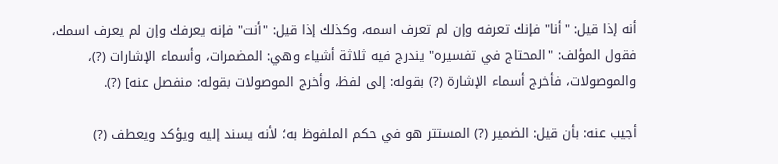أنه إذا قيل: "أنا" فإنك تعرفه وإن لم تعرف اسمه، وكذلك إذا قيل: "أنت" فإنه يعرفك وإن لم يعرف اسمك، فقول المؤلف: "المحتاج في تفسيره" يندرج فيه ثلاثة أشياء وهي: المضمرات، وأسماء الإشارات (?)، والموصولات، فأخرج أسماء الإشارة (?) بقوله: إلى لفظ، وأخرج الموصولات بقوله: منفصل عنه] (?).

أجيب عنه: بأن قيل: الضمير (?) المستتر هو في حكم الملفوظ به؛ لأنه يسند إليه ويؤكد ويعطف (?)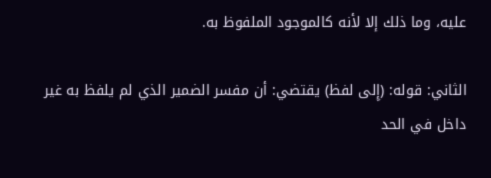عليه، وما ذلك إلا لأنه كالموجود الملفوظ به.

الثاني: قوله: (إِلى لفظ) يقتضي: أن مفسر الضمير الذي لم يلفظ به غير داخل في الحد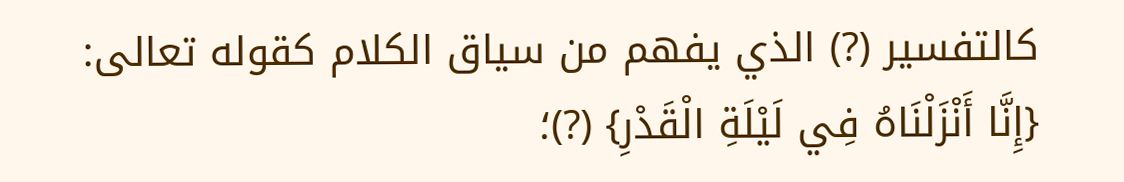كالتفسير (?) الذي يفهم من سياق الكلام كقوله تعالى: {إِنَّا أَنْزَلْنَاهُ فِي لَيْلَةِ الْقَدْرِ} (?)؛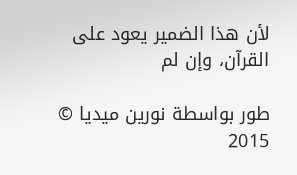لأن هذا الضمير يعود على القرآن، وإن لم

طور بواسطة نورين ميديا © 2015